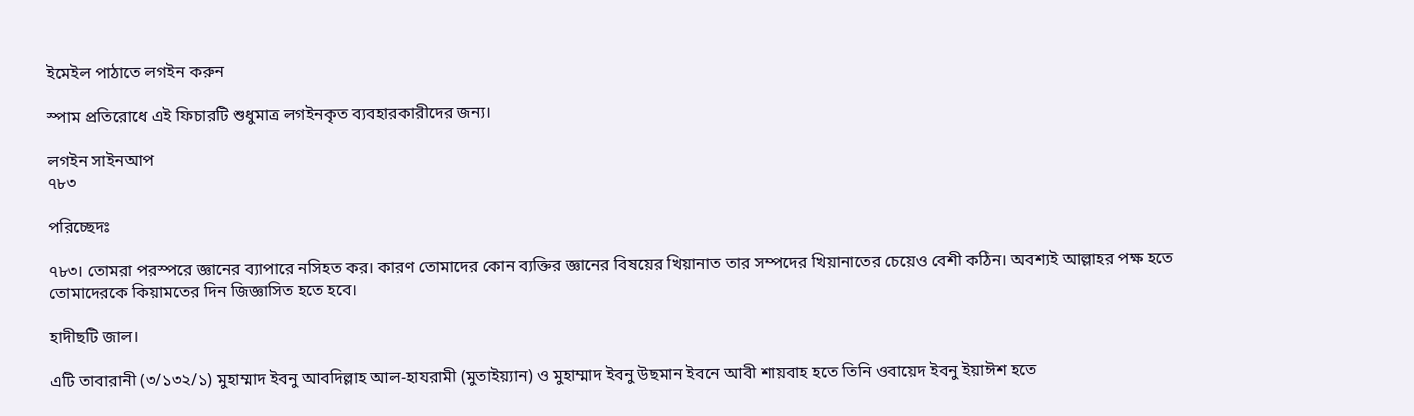ইমেইল পাঠাতে লগইন করুন

স্পাম প্রতিরোধে এই ফিচারটি শুধুমাত্র লগইনকৃত ব্যবহারকারীদের জন্য।

লগইন সাইনআপ
৭৮৩

পরিচ্ছেদঃ

৭৮৩। তোমরা পরস্পরে জ্ঞানের ব্যাপারে নসিহত কর। কারণ তোমাদের কোন ব্যক্তির জ্ঞানের বিষয়ের খিয়ানাত তার সম্পদের খিয়ানাতের চেয়েও বেশী কঠিন। অবশ্যই আল্লাহর পক্ষ হতে তোমাদেরকে কিয়ামতের দিন জিজ্ঞাসিত হতে হবে।

হাদীছটি জাল।

এটি তাবারানী (৩/১৩২/১) মুহাম্মাদ ইবনু আবদিল্লাহ আল-হাযরামী (মুতাইয়্যান) ও মুহাম্মাদ ইবনু উছমান ইবনে আবী শায়বাহ হতে তিনি ওবায়েদ ইবনু ইয়াঈশ হতে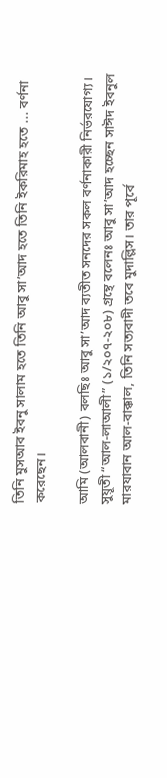তিনি মুসআব ইবনু সালাম হতে তিনি আবু সা’আদ হতে তিনি ইকরিমাহ হতে ... বর্ণনা করেছেন।

আমি (আলবানী) বলছিঃ আবু সা’আদ ব্যতীত সনদের সকল বর্ণনাকারী নির্ভরযোগ্য। সুয়ূতী “আল-লাআলী” (১/২০৭-২০৮) গ্রন্থে বলেনঃ আবু সা’আদ হচ্ছেন সাঈদ ইবনুল মারযাবান আল-বাক্কাল, তিনি সত্যবাদী তবে মুদাল্লিস। তার পূর্বে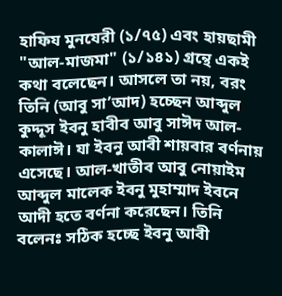হাফিয মুনযেরী (১/৭৫) এবং হায়ছামী "আল-মাজমা" (১/১৪১) গ্রন্থে একই কথা বলেছেন। আসলে তা নয়, বরং তিনি (আবু সা’আদ) হচ্ছেন আব্দুল কুদ্দূস ইবনু হাবীব আবু সাঈদ আল-কালাঈ। যা ইবনু আবী শায়বার বর্ণনায় এসেছে। আল-খাতীব আবু নোয়াইম আব্দুল মালেক ইবনু মুহাম্মাদ ইবনে আদী হতে বর্ণনা করেছেন। তিনি বলেনঃ সঠিক হচ্ছে ইবনু আবী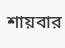শায়বার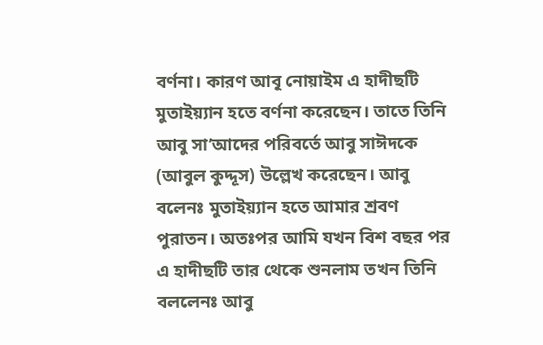বর্ণনা। কারণ আবূ নোয়াইম এ হাদীছটি মুতাইয়্যান হতে বর্ণনা করেছেন। তাতে তিনি আবু সা’আদের পরিবর্তে আবু সাঈদকে (আবুল কুদ্দূস) উল্লেখ করেছেন। আবু বলেনঃ মুতাইয়্যান হতে আমার শ্রবণ পুরাতন। অতঃপর আমি যখন বিশ বছর পর এ হাদীছটি তার থেকে শুনলাম তখন তিনি বললেনঃ আবু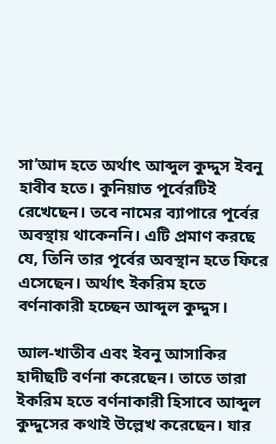সা’আদ হতে অর্থাৎ আব্দুল কুদ্দুস ইবনু হাবীব হতে। কুনিয়াত পূর্বেরটিই রেখেছেন। তবে নামের ব্যাপারে পূর্বের অবস্থায় থাকেননি। এটি প্রমাণ করছে যে, তিনি তার পূর্বের অবস্থান হতে ফিরে এসেছেন। অর্থাৎ ইকরিম হতে বর্ণনাকারী হচ্ছেন আব্দুল কুদ্দুস।

আল-খাতীব এবং ইবনু আসাকির হাদীছটি বর্ণনা করেছেন। তাতে তারা ইকরিম হতে বর্ণনাকারী হিসাবে আব্দুল কুদ্দুসের কথাই উল্লেখ করেছেন। যার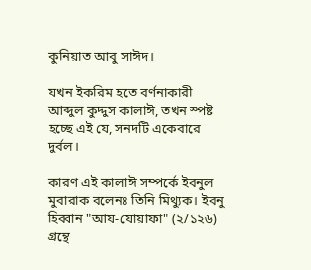কুনিয়াত আবু সাঈদ।

যখন ইকরিম হতে বর্ণনাকারী আব্দুল কুদ্দুস কালাঈ, তখন স্পষ্ট হচ্ছে এই যে, সনদটি একেবারে দুর্বল।

কারণ এই কালাঈ সম্পর্কে ইবনুল মুবারাক বলেনঃ তিনি মিথ্যুক। ইবনু হিব্বান "আয-যোয়াফা" (২/১২৬) গ্রন্থে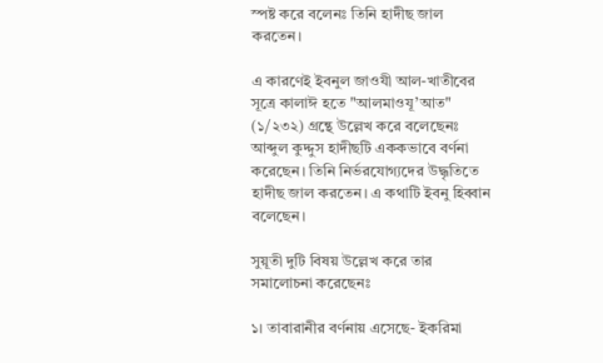স্পষ্ট করে বলেনঃ তিনি হাদীছ জাল করতেন।

এ কারণেই ইবনুল জাওযী আল-খাতীবের সূত্রে কালাঈ হতে "আলমাওযূ’আত" (১/২৩২) গ্রন্থে উল্লেখ করে বলেছেনঃ আব্দুল কুদ্দুস হাদীছটি এককভাবে বর্ণনা করেছেন। তিনি নির্ভরযোগ্যদের উদ্ধৃতিতে হাদীছ জাল করতেন। এ কথাটি ইবনু হিব্বান বলেছেন।

সুয়ূতী দুটি বিষয় উল্লেখ করে তার সমালোচনা করেছেনঃ

১। তাবারানীর বর্ণনায় এসেছে- ইকরিমা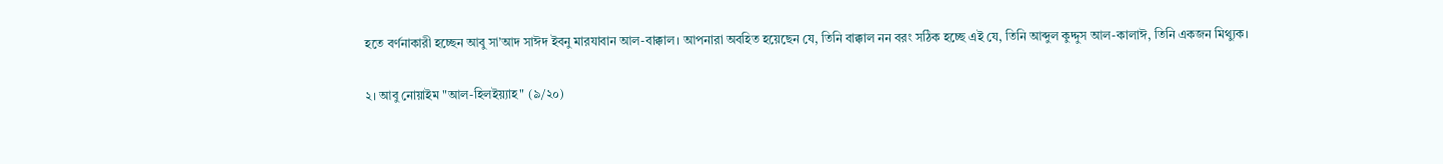হতে বর্ণনাকারী হচ্ছেন আবু সা’আদ সাঈদ ইবনু মারযাবান আল-বাক্কাল। আপনারা অবহিত হয়েছেন যে, তিনি বাক্কাল নন বরং সঠিক হচ্ছে এই যে, তিনি আব্দুল কুদ্দুস আল-কালাঈ, তিনি একজন মিথ্যুক।

২। আবু নোয়াইম "আল-হিলইয়্যাহ" (৯/২০)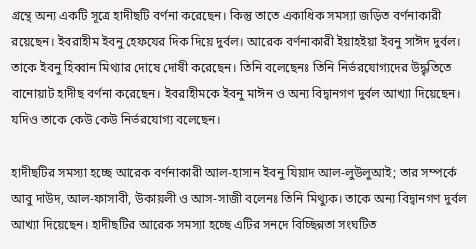গ্রন্থে অন্য একটি সূত্রে হাদীছটি বর্ণনা করেছেন। কিন্তু তাতে একাধিক সমস্যা জড়িত বর্ণনাকারী রয়েছেন। ইবরাহীম ইবনু হেফযের দিক দিয়ে দুর্বল। আরেক বর্ণনাকারী ইয়াহইয়া ইবনু সাঈদ দুর্বল। তাকে ইবনু হিব্বান মিথ্যার দোষে দোষী করেছেন। তিনি বলেছেনঃ তিনি নির্ভরযোগ্যদের উদ্ধৃতিতে বানোয়াট হাদীছ বর্ণনা করেছেন। ইবরাহীমকে ইবনু মাঈন ও অন্য বিদ্বানগণ দুর্বল আখ্যা দিয়েছেন। যদিও তাকে কেউ কেউ নির্ভরযোগ্য বলেছেন।

হাদীছটির সমস্যা হচ্ছে আরেক বর্ণনাকারী আল-হাসান ইবনু যিয়াদ আল-লুউলুআই; তার সম্পর্কে আবু দাউদ, আল-ফাসাবী, উকায়লী ও আস-সাজী বলেনঃ তিনি মিথ্যুক। তাকে অন্য বিদ্বানগণ দুর্বল আখ্যা দিয়েছেন। হাদীছটির আরেক সমস্যা হচ্ছে এটির সনদে বিচ্ছিন্নতা সংঘটিত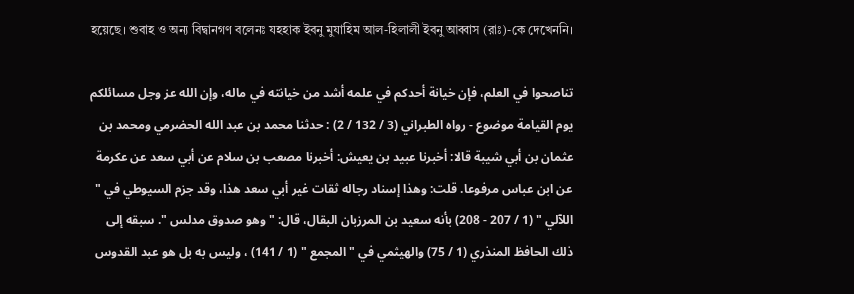হয়েছে। শুবাহ ও অন্য বিদ্বানগণ বলেনঃ যহহাক ইবনু মুযাহিম আল-হিলালী ইবনু আব্বাস (রাঃ)-কে দেখেননি।

تناصحوا في العلم، فإن خيانة أحدكم في علمه أشد من خيانته في ماله، وإن الله عز وجل مسائلكم يوم القيامة موضوع - رواه الطبراني (3 / 132 / 2) : حدثنا محمد بن عبد الله الحضرمي ومحمد بن عثمان بن أبي شيبة قالا: أخبرنا عبيد بن يعيش: أخبرنا مصعب بن سلام عن أبي سعد عن عكرمة عن ابن عباس مرفوعا. قلت: وهذا إسناد رجاله ثقات غير أبي سعد هذا، وقد جزم السيوطي في " اللآلي " (1 / 207 - 208) بأنه سعيد بن المرزبان البقال، قال: " وهو صدوق مدلس ". سبقه إلى ذلك الحافظ المنذري (1 / 75) والهيثمي في " المجمع " (1 / 141) ، وليس به بل هو عبد القدوس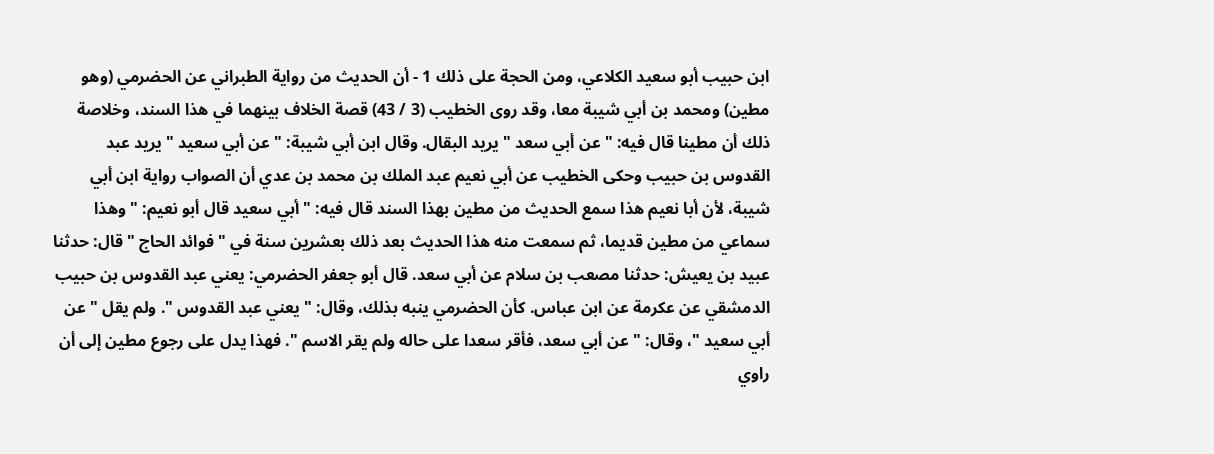ابن حبيب أبو سعيد الكلاعي، ومن الحجة على ذلك 1 - أن الحديث من رواية الطبراني عن الحضرمي (وهو مطين) ومحمد بن أبي شيبة معا، وقد روى الخطيب (3 / 43) قصة الخلاف بينهما في هذا السند، وخلاصة ذلك أن مطينا قال فيه: " عن أبي سعد " يريد البقال. وقال ابن أبي شيبة: " عن أبي سعيد " يريد عبد القدوس بن حبيب وحكى الخطيب عن أبي نعيم عبد الملك بن محمد بن عدي أن الصواب رواية ابن أبي شيبة، لأن أبا نعيم هذا سمع الحديث من مطين بهذا السند قال فيه: " أبي سعيد قال أبو نعيم: " وهذا سماعي من مطين قديما، ثم سمعت منه هذا الحديث بعد ذلك بعشرين سنة في " فوائد الحاج " قال: حدثنا عبيد بن يعيش: حدثنا مصعب بن سلام عن أبي سعد. قال أبو جعفر الحضرمي: يعني عبد القدوس بن حبيب الدمشقي عن عكرمة عن ابن عباس. كأن الحضرمي ينبه بذلك، وقال: " يعني عبد القدوس ". ولم يقل " عن أبي سعيد "، وقال: " عن أبي سعد، فأقر سعدا على حاله ولم يقر الاسم ". فهذا يدل على رجوع مطين إلى أن راوي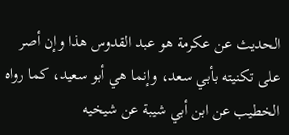الحديث عن عكرمة هو عبد القدوس هذا وإن أصر على تكنيته بأبي سعد، وإنما هي أبو سعيد، كما رواه الخطيب عن ابن أبي شيبة عن شيخيه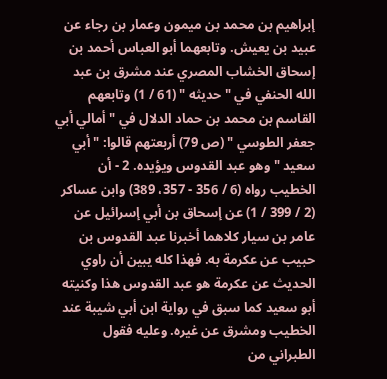إبراهيم بن محمد بن ميمون وعمار بن رجاء عن عبيد بن يعيش. وتابعهما أبو العباس أحمد بن إسحاق الخشاب المصري عند مشرق بن عبد الله الحنفي في " حديثه " (61 / 1) وتابعهم القاسم بن محمد بن حماد الدلال في " أمالي أبي جعفر الطوسي " (ص 79) أربعتهم قالوا: " أبي سعيد " وهو عبد القدوس ويؤيده. 2 - أن الخطيب رواه (6 / 356 - 357، 389) وابن عساكر (2 / 399 / 1) عن إسحاق بن أبي إسرائيل عن عامر بن سيار كلاهما أخبرنا عبد القدوس بن حبيب عن عكرمة به. فهذا كله يبين أن راوي الحديث عن عكرمة هو عبد القدوس هذا وكنيته أبو سعيد كما سبق في رواية ابن أبي شيبة عند الخطيب ومشرق عن غيره. وعليه فقول الطبراني من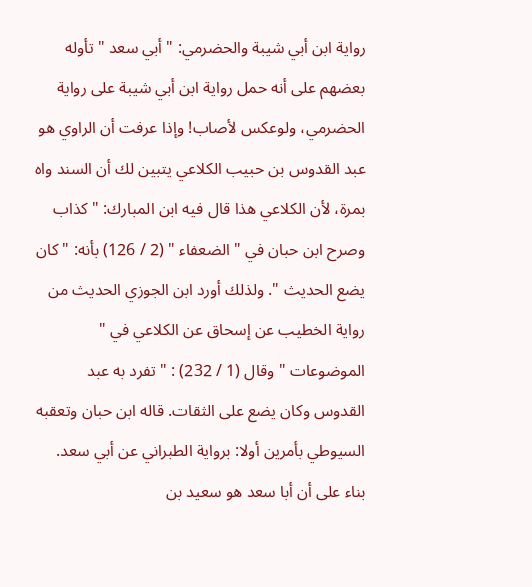رواية ابن أبي شيبة والحضرمي: " أبي سعد " تأوله بعضهم على أنه حمل رواية ابن أبي شيبة على رواية الحضرمي، ولوعكس لأصاب! وإذا عرفت أن الراوي هو عبد القدوس بن حبيب الكلاعي يتبين لك أن السند واه بمرة، لأن الكلاعي هذا قال فيه ابن المبارك: " كذاب وصرح ابن حبان في " الضعفاء " (2 / 126) بأنه: " كان يضع الحديث ". ولذلك أورد ابن الجوزي الحديث من رواية الخطيب عن إسحاق عن الكلاعي في " الموضوعات " وقال (1 / 232) : " تفرد به عبد القدوس وكان يضع على الثقات. قاله ابن حبان وتعقبه السيوطي بأمرين أولا: برواية الطبراني عن أبي سعد. بناء على أن أبا سعد هو سعيد بن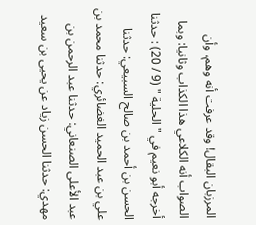المرزبان البقال! وقد عرفت أنه وهم، وأن الصواب أنه الكلاعي هذا الكذاب وثانيا: وبما أخرجه أبو نعيم في " الحلية " (9 / 20) : حدثنا الحسن بن أحمد بن صالح السبيعي: حدثنا علي بن عبد الحميد الغضائري: حدثنا محمد بن عبد الأعلى الصنعاني: حدثنا عبد الرحمن بن مهدي: حدثنا الحسن زياد عن يحيى بن سعيد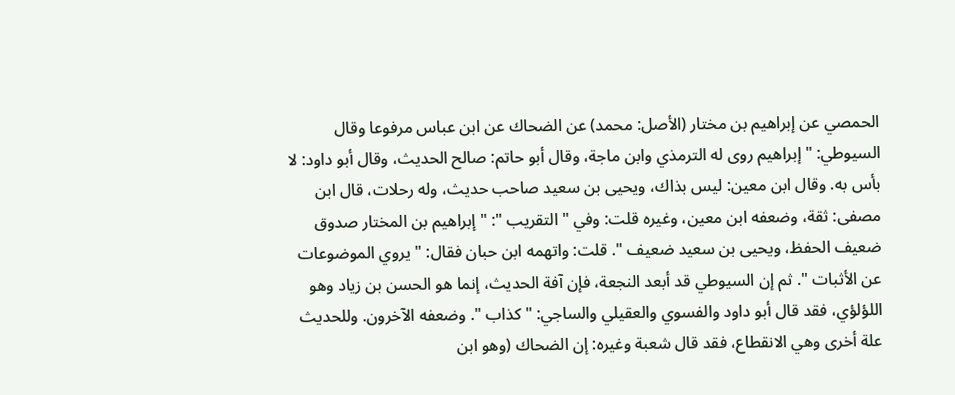الحمصي عن إبراهيم بن مختار (الأصل: محمد) عن الضحاك عن ابن عباس مرفوعا وقال السيوطي: " إبراهيم روى له الترمذي وابن ماجة، وقال أبو حاتم: صالح الحديث، وقال أبو داود: لا بأس به. وقال ابن معين: ليس بذاك، ويحيى بن سعيد صاحب حديث، وله رحلات، قال ابن مصفى: ثقة، وضعفه ابن معين، وغيره قلت: وفي " التقريب ": " إبراهيم بن المختار صدوق ضعيف الحفظ، ويحيى بن سعيد ضعيف ". قلت: واتهمه ابن حبان فقال: " يروي الموضوعات عن الأثبات ". ثم إن السيوطي قد أبعد النجعة، فإن آفة الحديث، إنما هو الحسن بن زياد وهو اللؤلؤي، فقد قال أبو داود والفسوي والعقيلي والساجي: " كذاب ". وضعفه الآخرون. وللحديث علة أخرى وهي الانقطاع، فقد قال شعبة وغيره: إن الضحاك (وهو ابن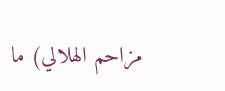مزاحم الهلالي) ما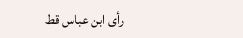رأى ابن عباس قط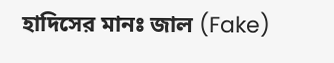হাদিসের মানঃ জাল (Fake)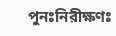পুনঃনিরীক্ষণঃ